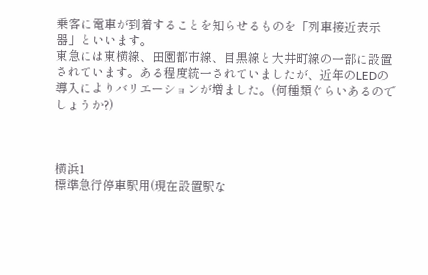乗客に電車が到着することを知らせるものを「列車接近表示器」といいます。
東急には東横線、田園都市線、目黒線と大井町線の一部に設置されています。ある程度統一されていましたが、近年のLEDの導入によりバリエーションが増ました。(何種類ぐらいあるのでしょうか?)



横浜1
標準急行停車駅用(現在設置駅な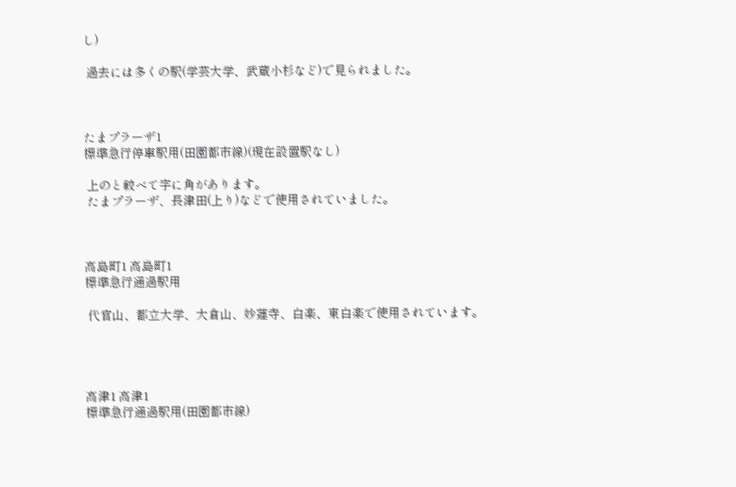し)

 過去には多くの駅(学芸大学、武蔵小杉など)で見られました。



たまプラーザ1
標準急行停車駅用(田園都市線)(現在設置駅なし)

 上のと較べて字に角があります。
 たまプラーザ、長津田(上り)などで使用されていました。



高島町1 高島町1
標準急行通過駅用

 代官山、都立大学、大倉山、妙蓮寺、白楽、東白楽で使用されています。




高津1 高津1
標準急行通過駅用(田園都市線)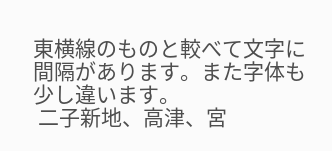東横線のものと較べて文字に間隔があります。また字体も少し違います。
 二子新地、高津、宮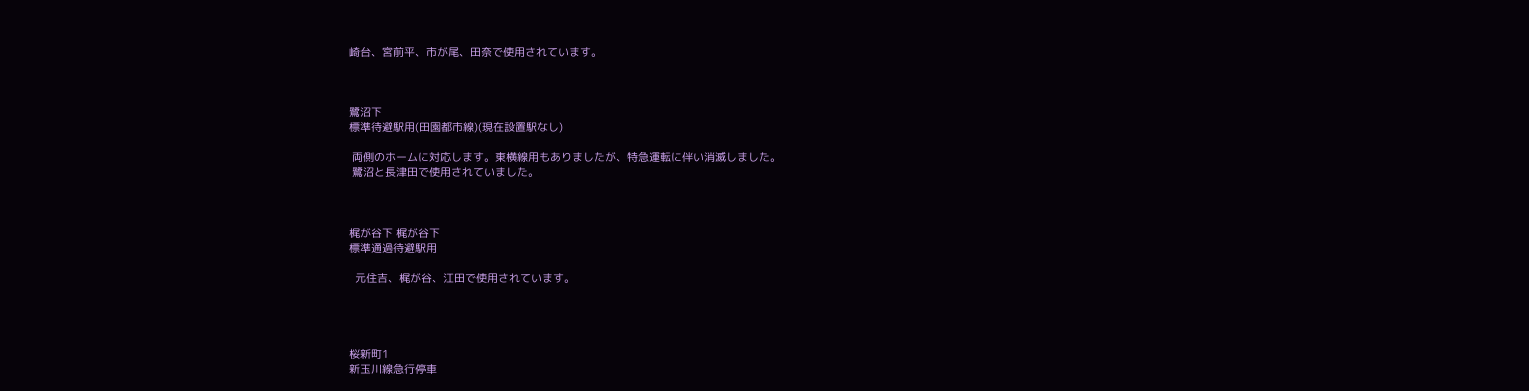崎台、宮前平、市が尾、田奈で使用されています。



鷺沼下
標準待避駅用(田園都市線)(現在設置駅なし)

 両側のホームに対応します。東横線用もありましたが、特急運転に伴い消滅しました。
 鷺沼と長津田で使用されていました。



梶が谷下 梶が谷下
標準通過待避駅用

  元住吉、梶が谷、江田で使用されています。




桜新町1
新玉川線急行停車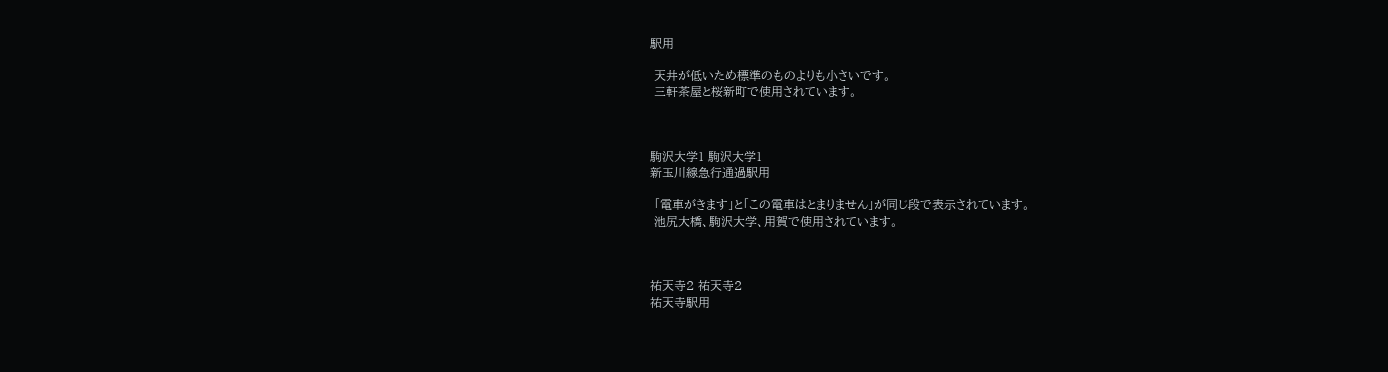駅用

 天井が低いため標準のものよりも小さいです。
 三軒茶屋と桜新町で使用されています。



駒沢大学1 駒沢大学1
新玉川線急行通過駅用

 「電車がきます」と「この電車はとまりません」が同じ段で表示されています。
 池尻大橋、駒沢大学、用賀で使用されています。



祐天寺2 祐天寺2
祐天寺駅用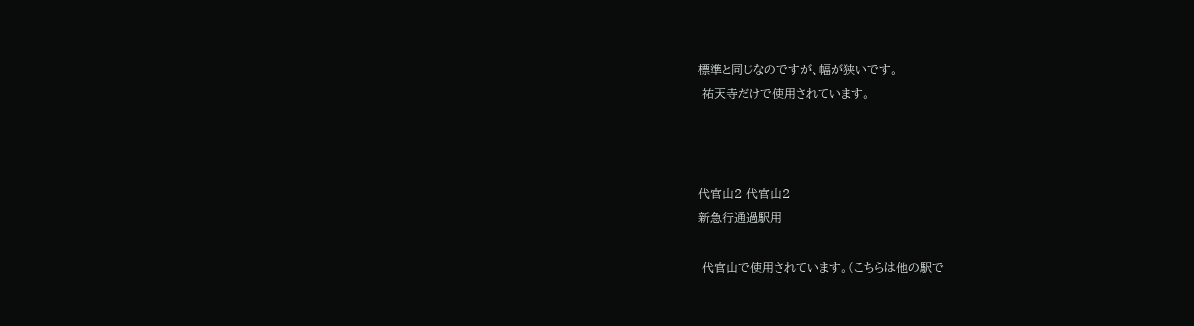標準と同じなのですが、幅が狭いです。
 祐天寺だけで使用されています。



代官山2 代官山2
新急行通過駅用

 代官山で使用されています。(こちらは他の駅で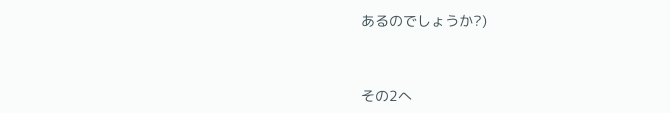あるのでしょうか?)



その2へ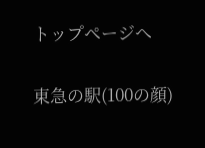トップページへ

東急の駅(100の顔)